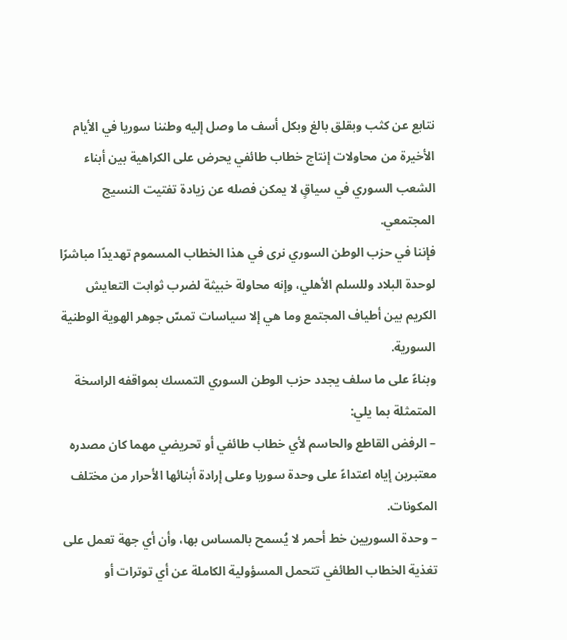نتابع عن كثب وبقلق بالغ وبكل أسف ما وصل إليه وطننا سوريا في الأيام الأخيرة من محاولات إنتاج خطاب طائفي يحرض على الكراهية بين أبناء الشعب السوري في سياقٍ لا يمكن فصله عن زيادة تفتيت النسيج المجتمعي.
فإننا في حزب الوطن السوري نرى في هذا الخطاب المسموم تهديدًا مباشرًا لوحدة البلاد وللسلم الأهلي، وإنه محاولة خبيثة لضرب ثوابت التعايش الكريم بين أطياف المجتمع وما هي إلا سياسات تمسّ جوهر الهوية الوطنية السورية.
وبناءً على ما سلف يجدد حزب الوطن السوري التمسك بمواقفه الراسخة المتمثلة بما يلي:
– الرفض القاطع والحاسم لأي خطاب طائفي أو تحريضي مهما كان مصدره معتبرين إياه اعتداءً على وحدة سوريا وعلى إرادة أبنائها الأحرار من مختلف المكونات.
– وحدة السوريين خط أحمر لا يُسمح بالمساس بها، وأن أي جهة تعمل على تغذية الخطاب الطائفي تتحمل المسؤولية الكاملة عن أي توترات أو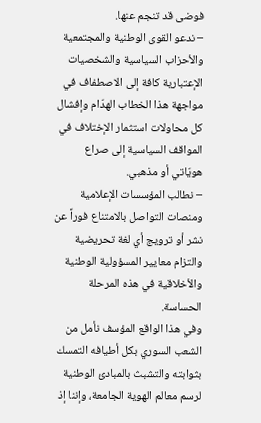فوضى قد تنجم عنها.
– ندعو القوى الوطنية والمجتمعية والأحزاب السياسية والشخصيات الإعتبارية كافة إلى الاصطفاف في مواجهة هذا الخطاب الهدّام وإفشال كل محاولات استثمار الإختلاف في المواقف السياسية إلى صراع هويّاتي أو مذهبي.
– نطالب المؤسسات الإعلامية ومنصات التواصل بالامتناع فوراً عن نشر أو ترويج أي لغة تحريضية والتزام معايير المسؤولية الوطنية والأخلاقية في هذه المرحلة الحساسة.
وفي هذا الواقع المؤسف نأمل من الشعب السوري بكل أطيافه التمسك بثوابته والتشبث بالمبادئ الوطنية لرسم معالم الهوية الجامعة، وإننا إذ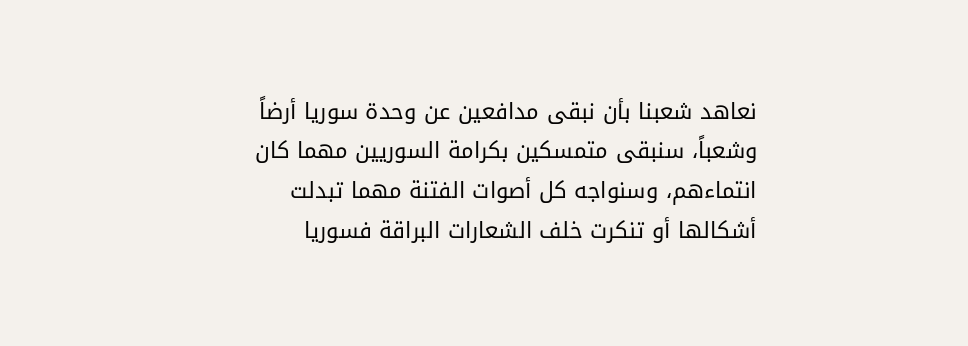نعاهد شعبنا بأن نبقى مدافعين عن وحدة سوريا أرضاً وشعباً، سنبقى متمسكين بكرامة السوريين مهما كان انتماءهم، وسنواجه كل أصوات الفتنة مهما تبدلت أشكالها أو تنكرت خلف الشعارات البراقة فسوريا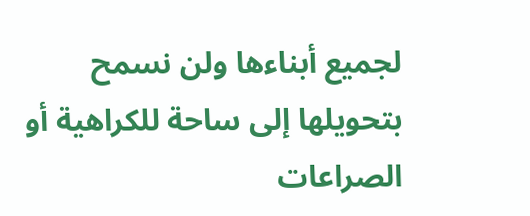لجميع أبناءها ولن نسمح بتحويلها إلى ساحة للكراهية أو الصراعات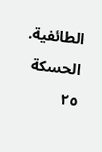الطائفية.
الحسكة
٢٥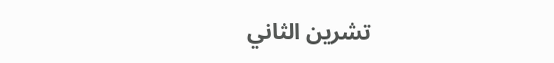تشرين الثاني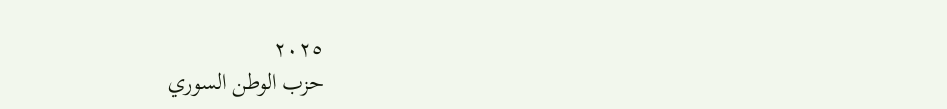٢٠٢٥
حزب الوطن السوري